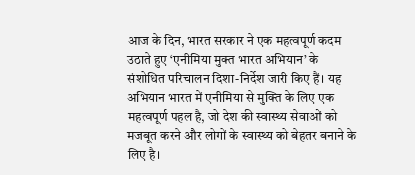आज के दिन, भारत सरकार ने एक महत्वपूर्ण कदम उठाते हुए ‘एनीमिया मुक्त भारत अभियान’ के संशोधित परिचालन दिशा-निर्देश जारी किए हैं। यह अभियान भारत में एनीमिया से मुक्ति के लिए एक महत्वपूर्ण पहल है, जो देश की स्वास्थ्य सेवाओं को मजबूत करने और लोगों के स्वास्थ्य को बेहतर बनाने के लिए है।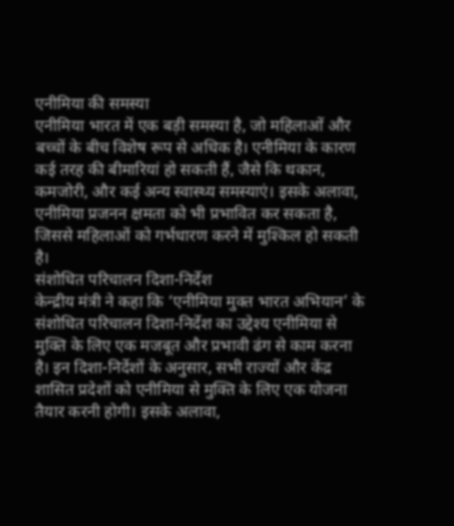एनीमिया की समस्या
एनीमिया भारत में एक बड़ी समस्या है, जो महिलाओं और बच्चों के बीच विशेष रूप से अधिक है। एनीमिया के कारण कई तरह की बीमारियां हो सकती हैं, जैसे कि थकान, कमजोरी, और कई अन्य स्वास्थ्य समस्याएं। इसके अलावा, एनीमिया प्रजनन क्षमता को भी प्रभावित कर सकता है, जिससे महिलाओं को गर्भधारण करने में मुश्किल हो सकती है।
संशोधित परिचालन दिशा-निर्देश
केन्द्रीय मंत्री ने कहा कि ‘एनीमिया मुक्त भारत अभियान’ के संशोधित परिचालन दिशा-निर्देश का उद्देश्य एनीमिया से मुक्ति के लिए एक मजबूत और प्रभावी ढंग से काम करना है। इन दिशा-निर्देशों के अनुसार, सभी राज्यों और केंद्र शासित प्रदेशों को एनीमिया से मुक्ति के लिए एक योजना तैयार करनी होगी। इसके अलावा,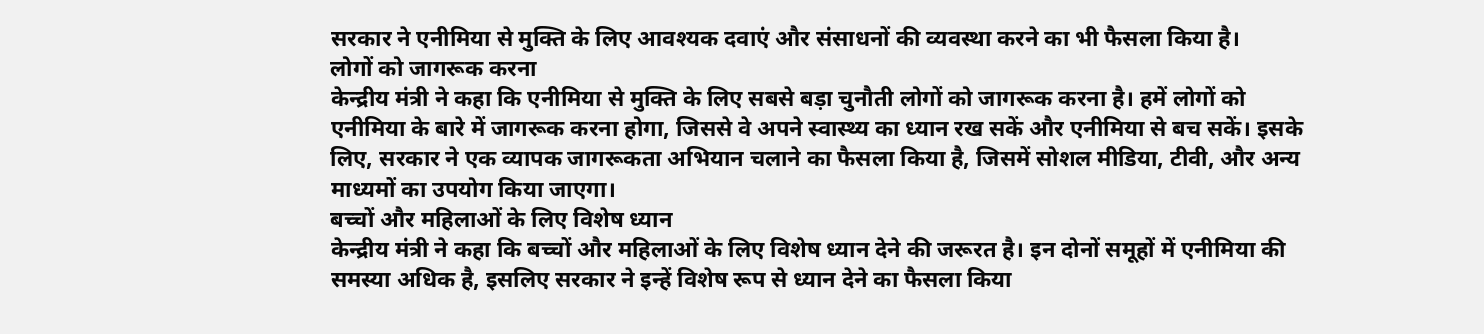सरकार ने एनीमिया से मुक्ति के लिए आवश्यक दवाएं और संसाधनों की व्यवस्था करने का भी फैसला किया है।
लोगों को जागरूक करना
केन्द्रीय मंत्री ने कहा कि एनीमिया से मुक्ति के लिए सबसे बड़ा चुनौती लोगों को जागरूक करना है। हमें लोगों को एनीमिया के बारे में जागरूक करना होगा, जिससे वे अपने स्वास्थ्य का ध्यान रख सकें और एनीमिया से बच सकें। इसके लिए, सरकार ने एक व्यापक जागरूकता अभियान चलाने का फैसला किया है, जिसमें सोशल मीडिया, टीवी, और अन्य माध्यमों का उपयोग किया जाएगा।
बच्चों और महिलाओं के लिए विशेष ध्यान
केन्द्रीय मंत्री ने कहा कि बच्चों और महिलाओं के लिए विशेष ध्यान देने की जरूरत है। इन दोनों समूहों में एनीमिया की समस्या अधिक है, इसलिए सरकार ने इन्हें विशेष रूप से ध्यान देने का फैसला किया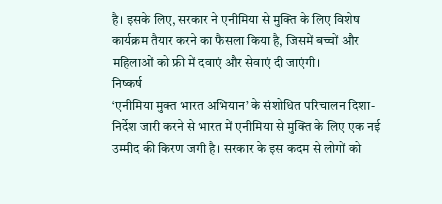है। इसके लिए, सरकार ने एनीमिया से मुक्ति के लिए विशेष कार्यक्रम तैयार करने का फैसला किया है, जिसमें बच्चों और महिलाओं को फ्री में दवाएं और सेवाएं दी जाएंगी।
निष्कर्ष
‘एनीमिया मुक्त भारत अभियान’ के संशोधित परिचालन दिशा-निर्देश जारी करने से भारत में एनीमिया से मुक्ति के लिए एक नई उम्मीद की किरण जगी है। सरकार के इस कदम से लोगों को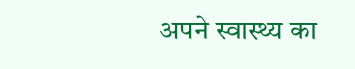अपने स्वास्थ्य का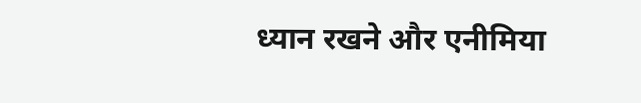ध्यान रखने और एनीमिया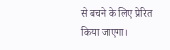से बचने के लिए प्रेरित किया जाएगा।